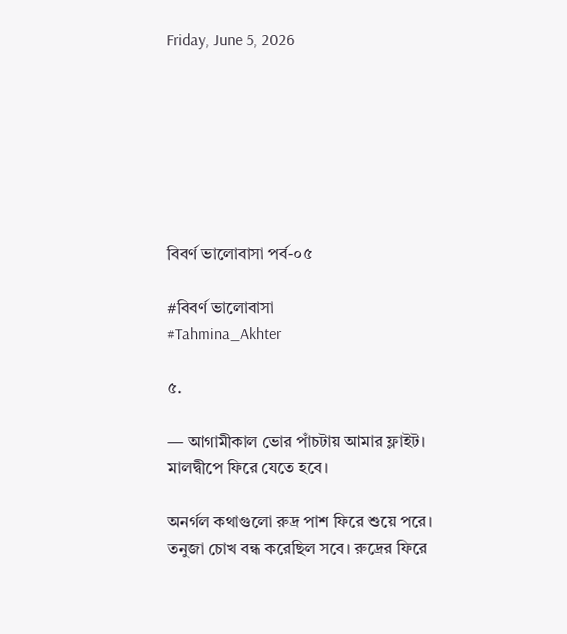Friday, June 5, 2026







বিবর্ণ ভালোবাসা পর্ব-০৫

#বিবর্ণ ভালোবাসা
#Tahmina_Akhter

৫.

— আগামীকাল ভোর পাঁচটায় আমার ফ্লাইট। মালদ্বীপে ফিরে যেতে হবে।

অনর্গল কথাগুলো রুদ্র পাশ ফিরে শুয়ে পরে। তনুজা চোখ বন্ধ করেছিল সবে। রুদ্রের ফিরে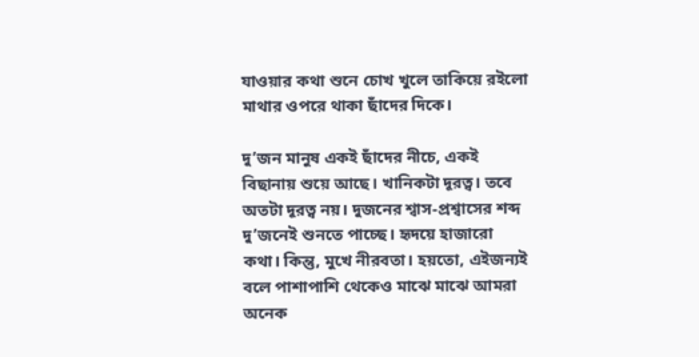যাওয়ার কথা শুনে চোখ খুলে তাকিয়ে রইলো মাথার ওপরে থাকা ছাঁদের দিকে।

দু’জন মানুষ একই ছাঁদের নীচে, একই বিছানায় শুয়ে আছে। খানিকটা দূরত্ব। তবে অতটা দূরত্ব নয়। দুজনের শ্বাস-প্রশ্বাসের শব্দ দু’জনেই শুনতে পাচ্ছে। হৃদয়ে হাজারো কথা। কিন্তু, মুখে নীরবতা। হয়তো, এইজন্যই বলে পাশাপাশি থেকেও মাঝে মাঝে আমরা অনেক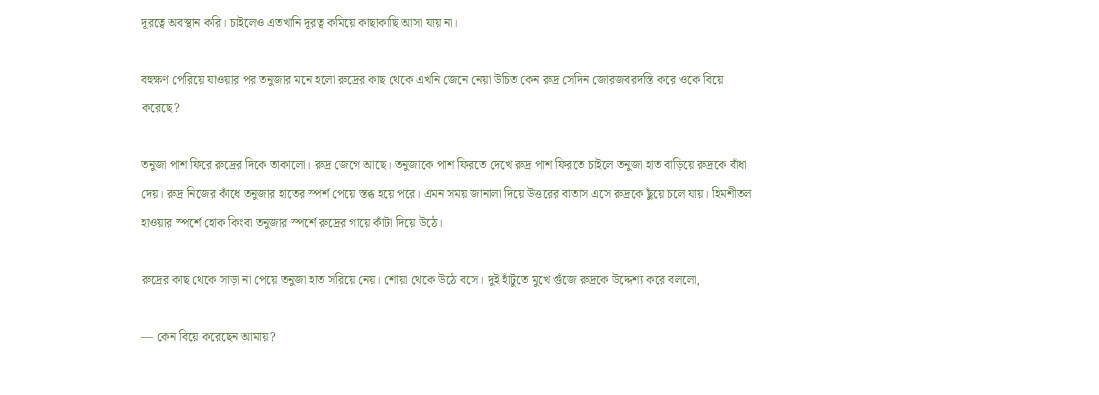দূরত্বে অবস্থান করি। চাইলেও এতখানি দূরত্ব কমিয়ে কাছাকাছি আসা যায় না।

বহুক্ষণ পেরিয়ে যাওয়ার পর তনুজার মনে হলো রুদ্রের কাছ থেকে এখনি জেনে নেয়া উচিত কেন রুদ্র সেদিন জোরজবরদস্তি করে ওকে বিয়ে করেছে?

তনুজা পাশ ফিরে রুদ্রের দিকে তাকালো। রুদ্র জেগে আছে। তনুজাকে পাশ ফিরতে দেখে রুদ্র পাশ ফিরতে চাইলে তনুজা হাত বাড়িয়ে রুদ্রকে বাঁধা দেয়। রুদ্র নিজের কাঁধে তনুজার হাতের স্পর্শ পেয়ে স্তব্ধ হয়ে পরে। এমন সময় জানালা দিয়ে উত্তরের বাতাস এসে রুদ্রকে ছুঁয়ে চলে যায়। হিমশীতল হাওয়ার স্পর্শে হোক কিংবা তনুজার স্পর্শে রুদ্রের গায়ে কাঁটা দিয়ে উঠে।

রুদ্রের কাছ থেকে সাড়া না পেয়ে তনুজা হাত সরিয়ে নেয়। শোয়া থেকে উঠে বসে। দুই হাঁটুতে মুখে গুঁজে রুদ্রকে উদ্দেশ্য করে বললো,

— কেন বিয়ে করেছেন আমায়?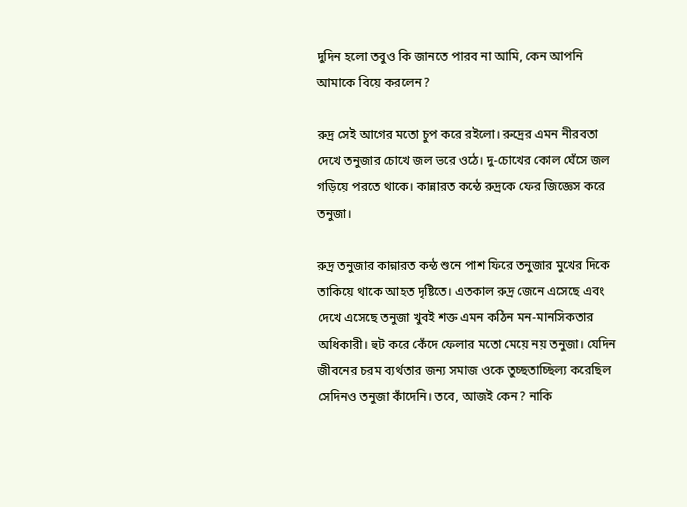দুদিন হলো তবুও কি জানতে পারব না আমি, কেন আপনি আমাকে বিয়ে করলেন?

রুদ্র সেই আগের মতো চুপ করে রইলো। রুদ্রের এমন নীরবতা দেখে তনুজার চোখে জল ভরে ওঠে। দু-চোখের কোল ঘেঁসে জল গড়িয়ে পরতে থাকে। কান্নারত কন্ঠে রুদ্রকে ফের জিজ্ঞেস করে তনুজা।

রুদ্র তনুজার কান্নারত কন্ঠ শুনে পাশ ফিরে তনুজার মুখের দিকে তাকিয়ে থাকে আহত দৃষ্টিতে। এতকাল রুদ্র জেনে এসেছে এবং দেখে এসেছে তনুজা খুবই শক্ত এমন কঠিন মন-মানসিকতার অধিকারী। হুট করে কেঁদে ফেলার মতো মেয়ে নয় তনুজা। যেদিন জীবনের চরম ব্যর্থতার জন্য সমাজ ওকে তুচ্ছতাচ্ছিল্য করেছিল সেদিনও তনুজা কাঁদেনি। তবে, আজই কেন? নাকি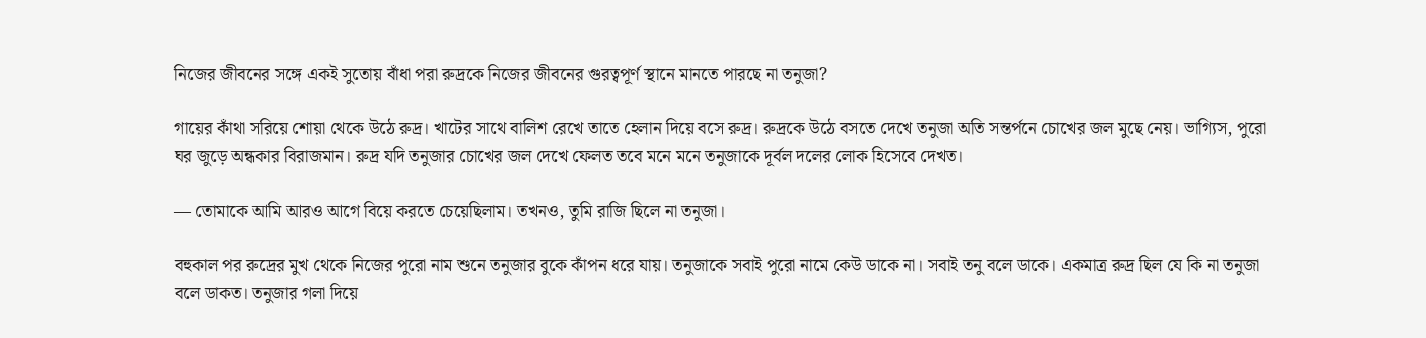নিজের জীবনের সঙ্গে একই সুতোয় বাঁধা পরা রুদ্রকে নিজের জীবনের গুরত্বপূর্ণ স্থানে মানতে পারছে না তনুজা?

গায়ের কাঁথা সরিয়ে শোয়া থেকে উঠে রুদ্র। খাটের সাথে বালিশ রেখে তাতে হেলান দিয়ে বসে রুদ্র। রুদ্রকে উঠে বসতে দেখে তনুজা অতি সন্তর্পনে চোখের জল মুছে নেয়। ভাগ্যিস, পুরো ঘর জুড়ে অন্ধকার বিরাজমান। রুদ্র যদি তনুজার চোখের জল দেখে ফেলত তবে মনে মনে তনুজাকে দূর্বল দলের লোক হিসেবে দেখত।

— তোমাকে আমি আরও আগে বিয়ে করতে চেয়েছিলাম। তখনও, তুমি রাজি ছিলে না তনুজা।

বহুকাল পর রুদ্রের মুখ থেকে নিজের পুরো নাম শুনে তনুজার বুকে কাঁপন ধরে যায়। তনুজাকে সবাই পুরো নামে কেউ ডাকে না। সবাই তনু বলে ডাকে। একমাত্র রুদ্র ছিল যে কি না তনুজা বলে ডাকত। তনুজার গলা দিয়ে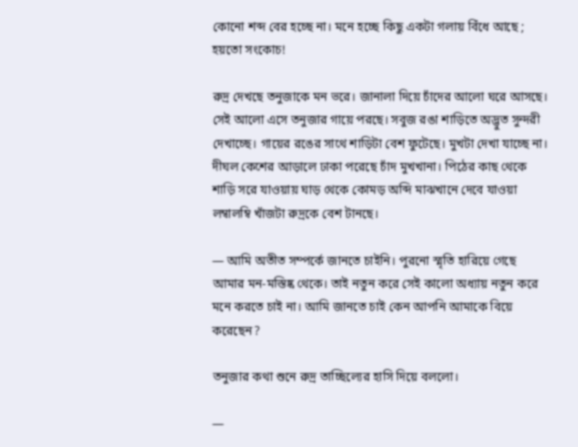কোনো শব্দ বের হচ্ছে না। মনে হচ্ছে কিছু একটা গলায় বিঁধে আছে ; হয়তো সংকোচ!

রুদ্র দেখছে তনুজাকে মন ভরে। জানালা দিয়ে চাঁদের আলো ঘরে আসছে। সেই আলো এসে তনুজার গায়ে পরছে। সবুজ রঙা শাড়িতে অদ্ভুত সুন্দরী দেখাচ্ছে। গায়ের রঙের সাথে শাড়িটা বেশ ফুটেছে। মুখটা দেখা যাচ্ছে না। দীঘল কেশের আড়ালে ঢাকা পরেছে চাঁদ মুখখানা। পিঠের কাছ থেকে শাড়ি সরে যাওয়ায় ঘাড় থেকে কোমড় অব্দি মাঝখানে দেবে যাওয়া লম্বালম্বি খাঁজটা রুদ্রকে বেশ টানছে।

— আমি অতীত সম্পর্কে জানতে চাইনি। পুরনো স্মৃতি হারিয়ে গেছে আমার মন-মস্তিষ্ক থেকে। তাই নতুন করে সেই কালো অধ্যায় নতুন করে মনে করতে চাই না। আমি জানতে চাই কেন আপনি আমাকে বিয়ে করেছেন?

তনুজার কথা শুনে রুদ্র তাচ্ছিল্যের হাসি দিয়ে বললো।

—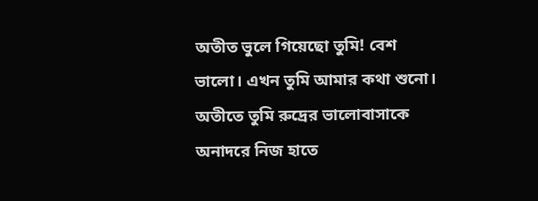অতীত ভুলে গিয়েছো তুমি! বেশ ভালো। এখন তুমি আমার কথা শুনো। অতীতে তুমি রুদ্রের ভালোবাসাকে অনাদরে নিজ হাতে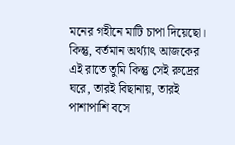মনের গহীনে মাটি চাপা দিয়েছো। কিন্তু, বর্তমান অর্থ্যাৎ আজকের এই রাতে তুমি কিন্তু সেই রুদ্রের ঘরে, তারই বিছানায়, তারই পাশাপাশি বসে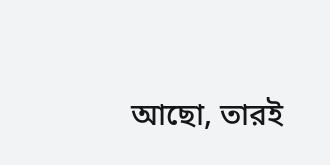আছো, তারই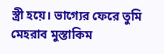স্ত্রী হয়ে। ভাগ্যের ফেরে তুমি মেহরাব মুস্তাকিম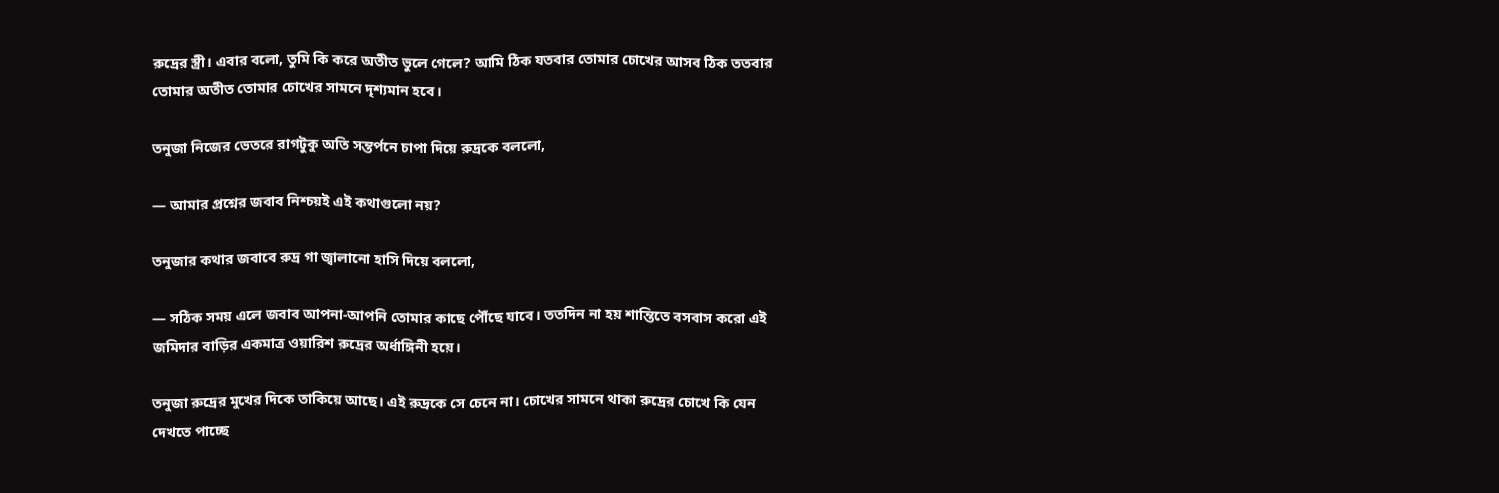রুদ্রের স্ত্রী। এবার বলো, তুমি কি করে অতীত ভুলে গেলে? আমি ঠিক যতবার তোমার চোখের আসব ঠিক ততবার তোমার অতীত তোমার চোখের সামনে দৃশ্যমান হবে।

তনুজা নিজের ভেতরে রাগটুকু অতি সন্তর্পনে চাপা দিয়ে রুদ্রকে বললো,

— আমার প্রশ্নের জবাব নিশ্চয়ই এই কথাগুলো নয়?

তনুজার কথার জবাবে রুদ্র গা জ্বালানো হাসি দিয়ে বললো,

— সঠিক সময় এলে জবাব আপনা-আপনি তোমার কাছে পৌঁছে যাবে। ততদিন না হয় শান্তিতে বসবাস করো এই জমিদার বাড়ির একমাত্র ওয়ারিশ রুদ্রের অর্ধাঙ্গিনী হয়ে।

তনুজা রুদ্রের মুখের দিকে তাকিয়ে আছে। এই রুদ্রকে সে চেনে না। চোখের সামনে থাকা রুদ্রের চোখে কি যেন দেখতে পাচ্ছে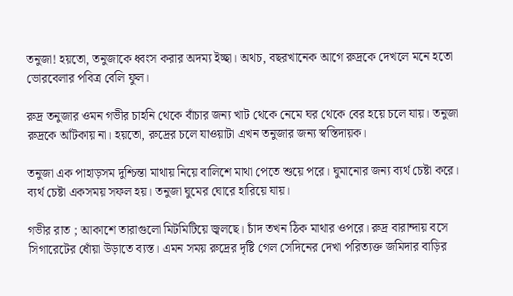তনুজা! হয়তো, তনুজাকে ধ্বংস করার অদম্য ইচ্ছা। অথচ, বছরখানেক আগে রুদ্রকে দেখলে মনে হতো ভোরবেলার পবিত্র বেলি ফুল।

রুদ্র তনুজার ওমন গভীর চাহনি থেকে বাঁচার জন্য খাট থেকে নেমে ঘর থেকে বের হয়ে চলে যায়। তনুজা রুদ্রকে আঁটকায় না। হয়তো, রুদ্রের চলে যাওয়াটা এখন তনুজার জন্য স্বস্তিদায়ক।

তনুজা এক পাহাড়সম দুশ্চিন্তা মাথায় নিয়ে বালিশে মাথা পেতে শুয়ে পরে। ঘুমানোর জন্য ব্যর্থ চেষ্টা করে। ব্যর্থ চেষ্টা একসময় সফল হয়। তনুজা ঘুমের ঘোরে হারিয়ে যায়।

গভীর রাত ; আকাশে তারাগুলো মিটমিটিয়ে জ্বলছে। চাঁদ তখন ঠিক মাথার ওপরে। রুদ্র বারান্দায় বসে সিগারেটের ধোঁয়া উড়াতে ব্যস্ত। এমন সময় রুদ্রের দৃষ্টি গেল সেদিনের দেখা পরিত্যক্ত জমিদার বাড়ির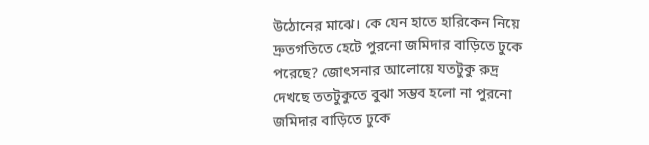উঠোনের মাঝে। কে যেন হাতে হারিকেন নিয়ে দ্রুতগতিতে হেটে পুরনো জমিদার বাড়িতে ঢুকে পরেছে? জোৎসনার আলোয়ে যতটুকু রুদ্র দেখছে ততটুকুতে বুঝা সম্ভব হলো না পুরনো জমিদার বাড়িতে ঢুকে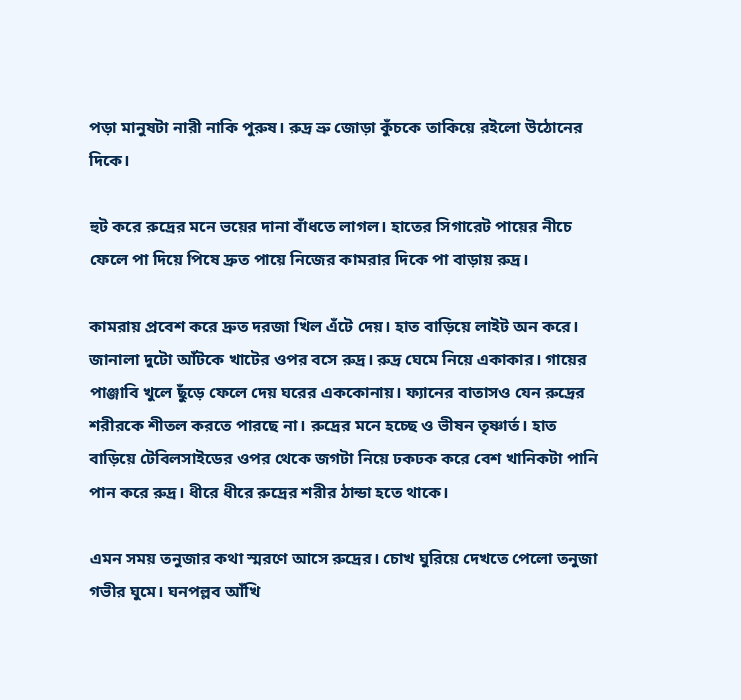পড়া মানুষটা নারী নাকি পুরুষ। রুদ্র ভ্রু জোড়া কুঁচকে তাকিয়ে রইলো উঠোনের দিকে।

হুট করে রুদ্রের মনে ভয়ের দানা বাঁধতে লাগল। হাতের সিগারেট পায়ের নীচে ফেলে পা দিয়ে পিষে দ্রুত পায়ে নিজের কামরার দিকে পা বাড়ায় রুদ্র।

কামরায় প্রবেশ করে দ্রুত দরজা খিল এঁটে দেয়। হাত বাড়িয়ে লাইট অন করে। জানালা দুটো আঁটকে খাটের ওপর বসে রুদ্র। রুদ্র ঘেমে নিয়ে একাকার। গায়ের পাঞ্জাবি খুলে ছুঁড়ে ফেলে দেয় ঘরের এককোনায়। ফ্যানের বাতাসও যেন রুদ্রের শরীরকে শীতল করতে পারছে না। রুদ্রের মনে হচ্ছে ও ভীষন তৃষ্ণার্ত। হাত বাড়িয়ে টেবিলসাইডের ওপর থেকে জগটা নিয়ে ঢকঢক করে বেশ খানিকটা পানি পান করে রুদ্র। ধীরে ধীরে রুদ্রের শরীর ঠান্ডা হতে থাকে।

এমন সময় তনুজার কথা স্মরণে আসে রুদ্রের। চোখ ঘুরিয়ে দেখতে পেলো তনুজা গভীর ঘুমে। ঘনপল্লব আঁখি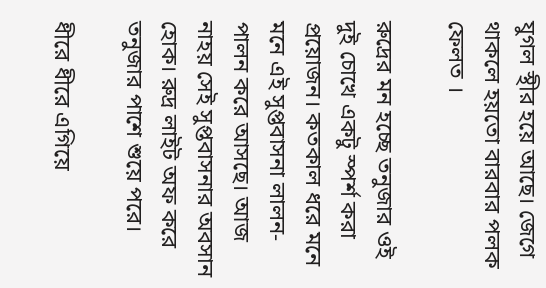যুগল স্থীর হয়ে আছে। জেগে থাকলে হয়তো বারবার পলক ফেলত ।

রুদ্রের মন হচ্ছে তনুজার ওই দুই চোখে একটু স্পর্শ করা প্রয়োজন। কতকাল ধরে মনে মনে এই সুপ্তবাসনা লালন-পালন করে আসছে। আজ নাহয় সেই সুপ্তবাসনার অবসান হোক। রুদ্র লাইট অফ করে তনুজার পাশে শুয়ে পরে।

ধীরে ধীরে এগিয়ে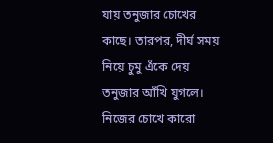যায় তনুজার চোখের কাছে। তারপর, দীর্ঘ সময় নিয়ে চুমু এঁকে দেয় তনুজার আঁখি যুগলে। নিজের চোখে কারো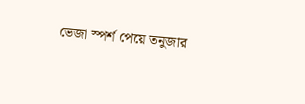ভেজা স্পর্শ পেয়ে তনুজার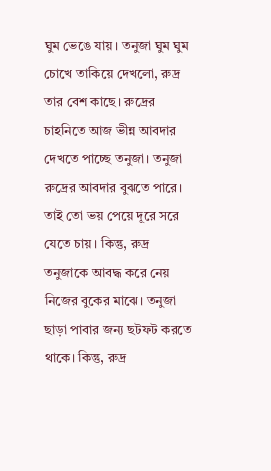ঘুম ভেঙে যায়। তনুজা ঘুম ঘুম চোখে তাকিয়ে দেখলো, রুদ্র তার বেশ কাছে। রুদ্রের চাহনিতে আজ ভীন্ন আবদার দেখতে পাচ্ছে তনুজা। তনুজা রুদ্রের আবদার বুঝতে পারে। তাই তো ভয় পেয়ে দূরে সরে যেতে চায়। কিন্তু, রুদ্র তনুজাকে আবদ্ধ করে নেয় নিজের বুকের মাঝে। তনুজা ছাড়া পাবার জন্য ছটফট করতে থাকে। কিন্তু, রুদ্র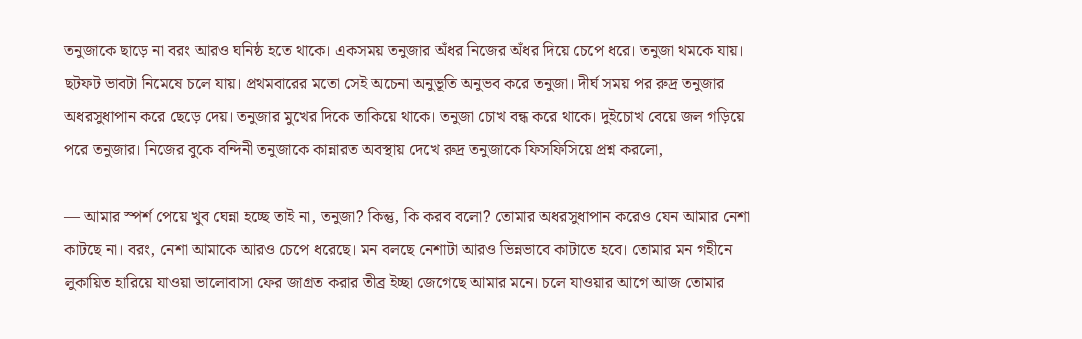তনুজাকে ছাড়ে না বরং আরও ঘনিষ্ঠ হতে থাকে। একসময় তনুজার অঁধর নিজের অঁধর দিয়ে চেপে ধরে। তনুজা থমকে যায়। ছটফট ভাবটা নিমেষে চলে যায়। প্রথমবারের মতো সেই অচেনা অনুভূতি অনুভব করে তনুজা। দীর্ঘ সময় পর রুদ্র তনুজার অধরসুধাপান করে ছেড়ে দেয়। তনুজার মুখের দিকে তাকিয়ে থাকে। তনুজা চোখ বন্ধ করে থাকে। দুইচোখ বেয়ে জল গড়িয়ে পরে তনুজার। নিজের বুকে বন্দিনী তনুজাকে কান্নারত অবস্থায় দেখে রুদ্র তনুজাকে ফিসফিসিয়ে প্রশ্ন করলো,

— আমার স্পর্শ পেয়ে খুব ঘেন্না হচ্ছে তাই না, তনুজা? কিন্তু, কি করব বলো? তোমার অধরসুধাপান করেও যেন আমার নেশা কাটছে না। বরং, নেশা আমাকে আরও চেপে ধরেছে। মন বলছে নেশাটা আরও ভিন্নভাবে কাটাতে হবে। তোমার মন গহীনে লুকায়িত হারিয়ে যাওয়া ভালোবাসা ফের জাগ্রত করার তীব্র ইচ্ছা জেগেছে আমার মনে। চলে যাওয়ার আগে আজ তোমার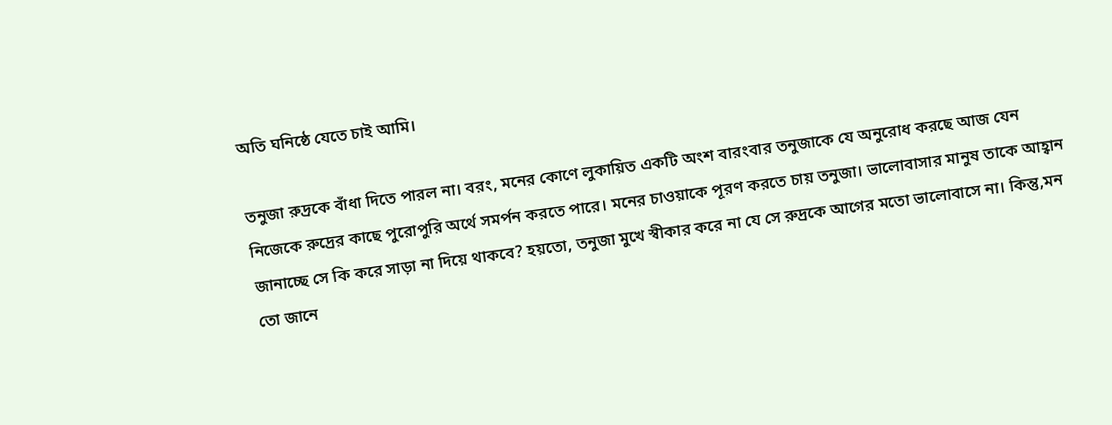অতি ঘনিষ্ঠে যেতে চাই আমি।

তনুজা রুদ্রকে বাঁধা দিতে পারল না। বরং, মনের কোণে লুকায়িত একটি অংশ বারংবার তনুজাকে যে অনুরোধ করছে আজ যেন নিজেকে রুদ্রের কাছে পুরোপুরি অর্থে সমর্পন করতে পারে। মনের চাওয়াকে পূরণ করতে চায় তনুজা। ভালোবাসার মানুষ তাকে আহ্বান জানাচ্ছে সে কি করে সাড়া না দিয়ে থাকবে? হয়তো, তনুজা মুখে স্বীকার করে না যে সে রুদ্রকে আগের মতো ভালোবাসে না। কিন্তু,মন তো জানে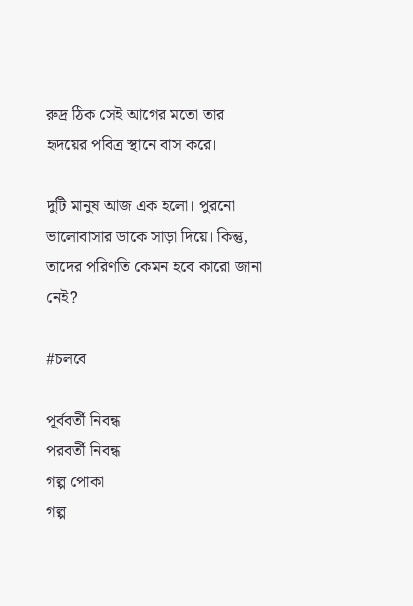রুদ্র ঠিক সেই আগের মতো তার হৃদয়ের পবিত্র স্থানে বাস করে।

দুটি মানুষ আজ এক হলো। পুরনো ভালোবাসার ডাকে সাড়া দিয়ে। কিন্তু, তাদের পরিণতি কেমন হবে কারো জানা নেই?

#চলবে

পূর্ববর্তী নিবন্ধ
পরবর্তী নিবন্ধ
গল্প পোকা
গল্প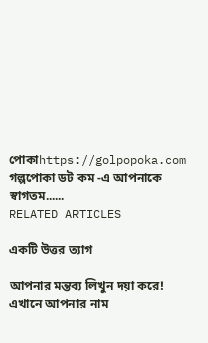পোকাhttps://golpopoka.com
গল্পপোকা ডট কম -এ আপনাকে স্বাগতম......
RELATED ARTICLES

একটি উত্তর ত্যাগ

আপনার মন্তব্য লিখুন দয়া করে!
এখানে আপনার নাম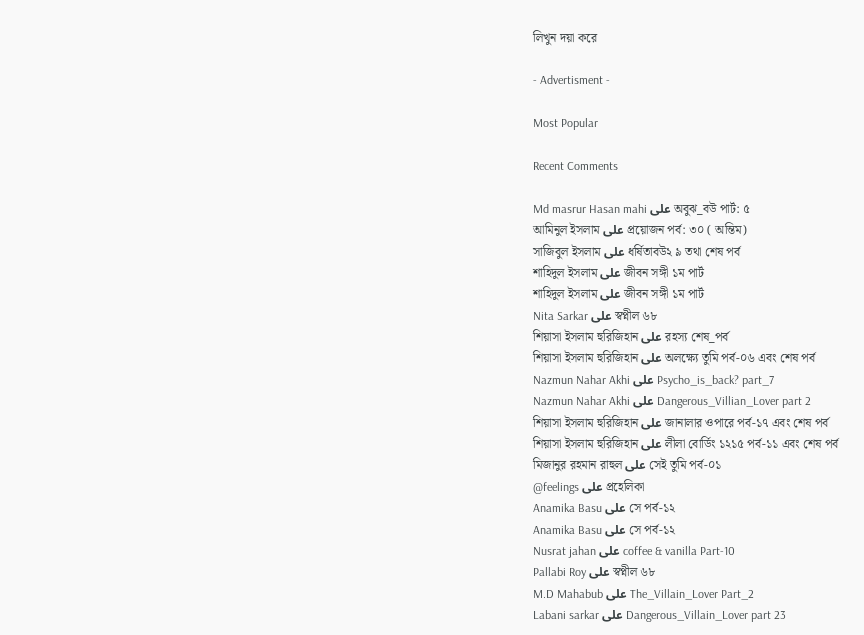লিখুন দয়া করে

- Advertisment -

Most Popular

Recent Comments

Md masrur Hasan mahi على অবুঝ_বউ পার্ট: ৫
আমিনুল ইসলাম على প্রয়োজন পর্ব: ৩০ ( অন্তিম)
সাজিবুল ইসলাম على ধর্ষিতাবউ২ ৯ তথা শেষ পর্ব
শাহিদুল ইসলাম على জীবন সঙ্গী ১ম পার্ট
শাহিদুল ইসলাম على জীবন সঙ্গী ১ম পার্ট
Nita Sarkar على স্বপ্নীল ৬৮
শিয়াসা ইসলাম হুরিজিহান على রহস্য শেষ_পর্ব
শিয়াসা ইসলাম হুরিজিহান على অলক্ষ্যে তুমি পর্ব-০৬ এবং শেষ পর্ব
Nazmun Nahar Akhi على Psycho_is_back? part_7
Nazmun Nahar Akhi على Dangerous_Villian_Lover part 2
শিয়াসা ইসলাম হুরিজিহান على জানালার ওপারে পর্ব-১৭ এবং শেষ পর্ব
শিয়াসা ইসলাম হুরিজিহান على লীলা বোর্ডিং ১২১৫ পর্ব-১১ এবং শেষ পর্ব
মিজানুর রহমান রাহুল على সেই তুমি পর্ব-০১
@feelings على প্রহেলিকা
Anamika Basu على সে পর্ব-১২
Anamika Basu على সে পর্ব-১২
Nusrat jahan على coffee & vanilla Part-10
Pallabi Roy على স্বপ্নীল ৬৮
M.D Mahabub على The_Villain_Lover Part_2
Labani sarkar على Dangerous_Villain_Lover part 23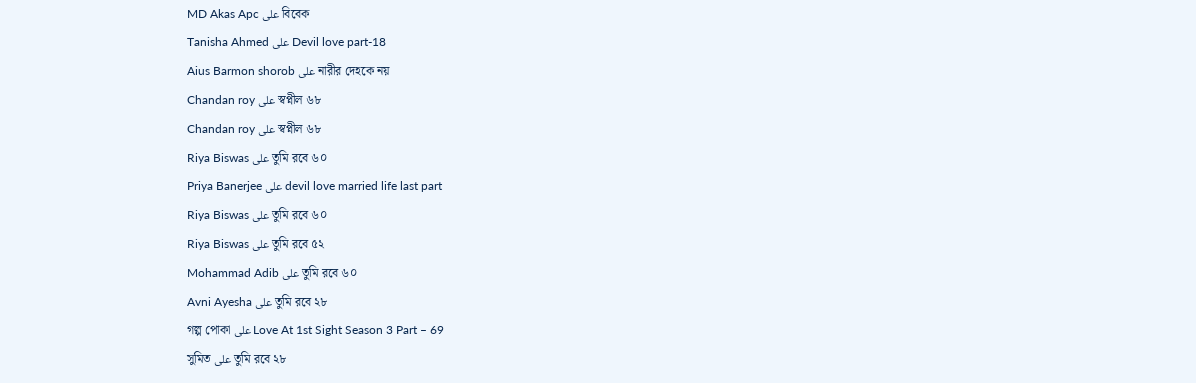MD Akas Apc على বিবেক
Tanisha Ahmed على Devil love part-18
Aius Barmon shorob على নারীর দেহকে নয়
Chandan roy على স্বপ্নীল ৬৮
Chandan roy على স্বপ্নীল ৬৮
Riya Biswas على তুমি রবে ৬০
Priya Banerjee على devil love married life last part
Riya Biswas على তুমি রবে ৬০
Riya Biswas على তুমি রবে ৫২
Mohammad Adib على তুমি রবে ৬০
Avni Ayesha على তুমি রবে ২৮
গল্প পোকা على Love At 1st Sight Season 3 Part – 69
সুমিত على তুমি রবে ২৮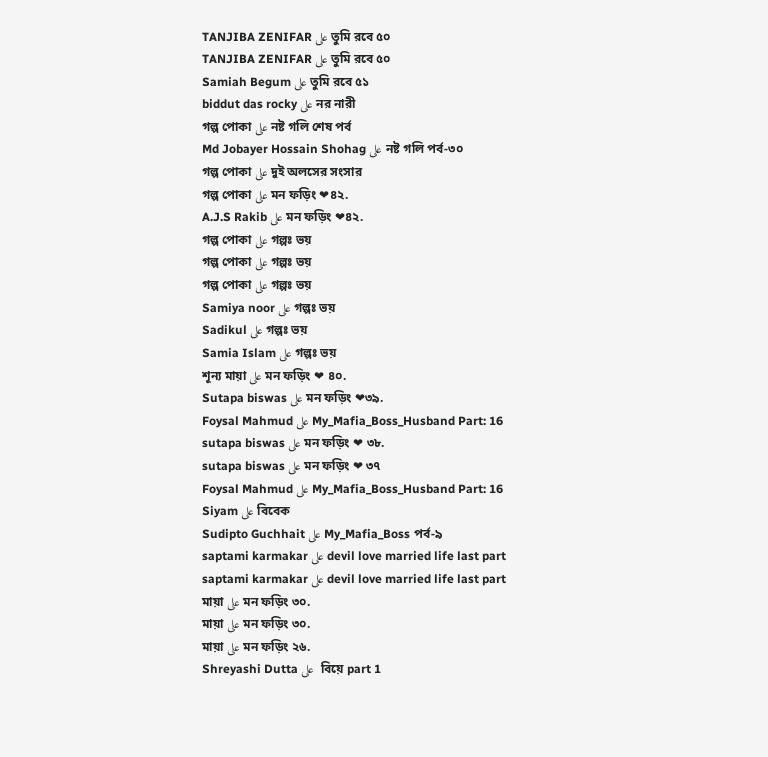TANJIBA ZENIFAR على তুমি রবে ৫০
TANJIBA ZENIFAR على তুমি রবে ৫০
Samiah Begum على তুমি রবে ৫১
biddut das rocky على নর নারী
গল্প পোকা على নষ্ট গলি শেষ পর্ব
Md Jobayer Hossain Shohag على নষ্ট গলি পর্ব-৩০
গল্প পোকা على দুই অলসের সংসার
গল্প পোকা على মন ফড়িং ❤৪২.
A.J.S Rakib على মন ফড়িং ❤৪২.
গল্প পোকা على গল্পঃ ভয়
গল্প পোকা على গল্পঃ ভয়
গল্প পোকা على গল্পঃ ভয়
Samiya noor على গল্পঃ ভয়
Sadikul على গল্পঃ ভয়
Samia Islam على গল্পঃ ভয়
শূন্য মায়া على মন ফড়িং ❤ ৪০.
Sutapa biswas على মন ফড়িং ❤৩৯.
Foysal Mahmud على My_Mafia_Boss_Husband Part: 16
sutapa biswas على মন ফড়িং ❤ ৩৮.
sutapa biswas على মন ফড়িং ❤ ৩৭
Foysal Mahmud على My_Mafia_Boss_Husband Part: 16
Siyam على বিবেক
Sudipto Guchhait على My_Mafia_Boss পর্ব-৯
saptami karmakar على devil love married life last part
saptami karmakar على devil love married life last part
মায়া على মন ফড়িং ৩০.
মায়া على মন ফড়িং ৩০.
মায়া على মন ফড়িং ২৬.
Shreyashi Dutta على  বিয়ে part 1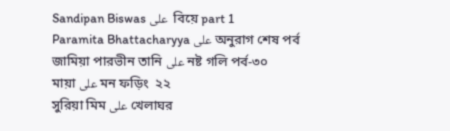Sandipan Biswas على  বিয়ে part 1
Paramita Bhattacharyya على অনুরাগ শেষ পর্ব
জামিয়া পারভীন তানি على নষ্ট গলি পর্ব-৩০
মায়া على মন ফড়িং  ২২
সুরিয়া মিম على খেলাঘর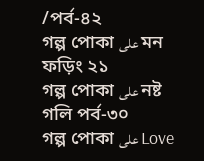/পর্ব-৪২
গল্প পোকা على মন ফড়িং ২১
গল্প পোকা على নষ্ট গলি পর্ব-৩০
গল্প পোকা على Love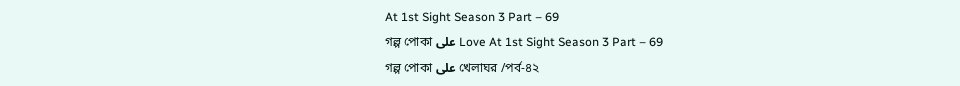At 1st Sight Season 3 Part – 69
গল্প পোকা على Love At 1st Sight Season 3 Part – 69
গল্প পোকা على খেলাঘর /পর্ব-৪২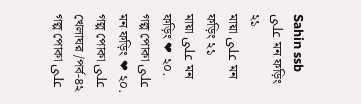Sahin ssb على মন ফড়িং ২১
মায়া على মন ফড়িং ২১
মায়া على মন ফড়িং ❤ ২০.
গল্প পোকা على মন ফড়িং ❤ ২০.
গল্প পোকা على খেলাঘর /পর্ব-৪২
গল্প পোকা على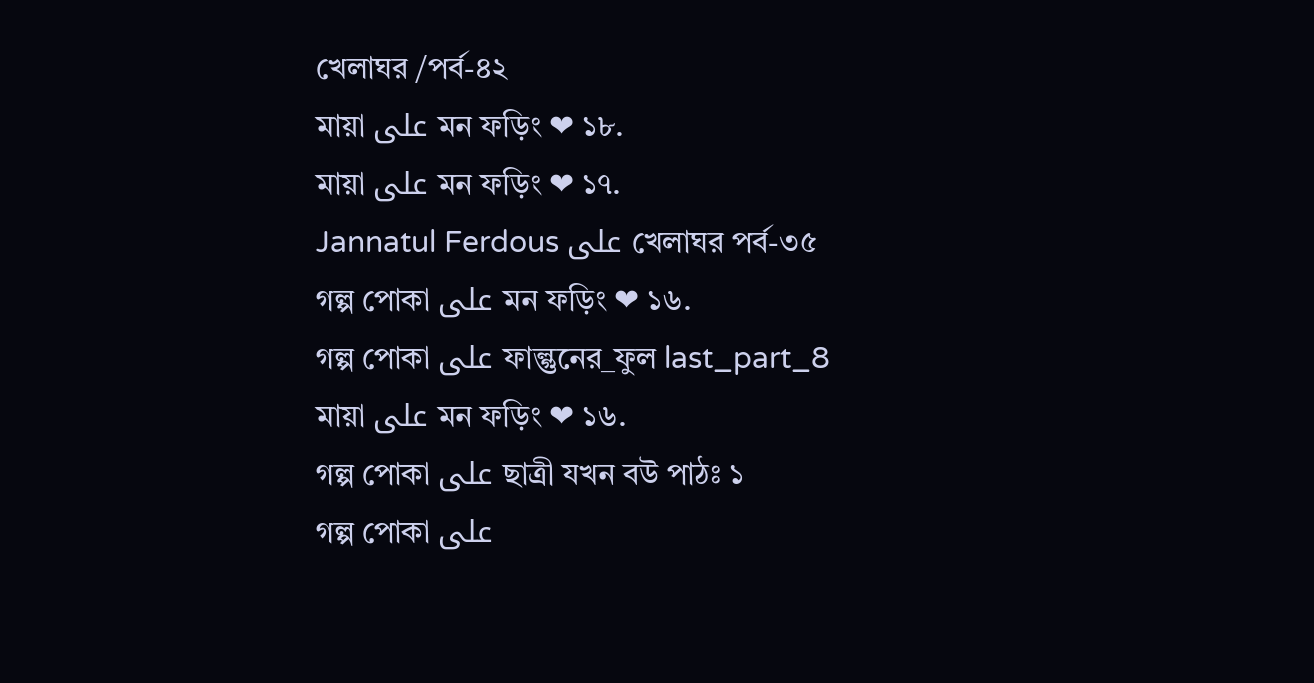খেলাঘর /পর্ব-৪২
মায়া على মন ফড়িং ❤ ১৮.
মায়া على মন ফড়িং ❤ ১৭.
Jannatul Ferdous على খেলাঘর পর্ব-৩৫
গল্প পোকা على মন ফড়িং ❤ ১৬.
গল্প পোকা على ফাল্গুনের_ফুল last_part_8
মায়া على মন ফড়িং ❤ ১৬.
গল্প পোকা على ছাত্রী যখন বউ পাঠঃ ১
গল্প পোকা على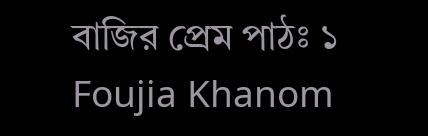বাজির প্রেম পাঠঃ ১
Foujia Khanom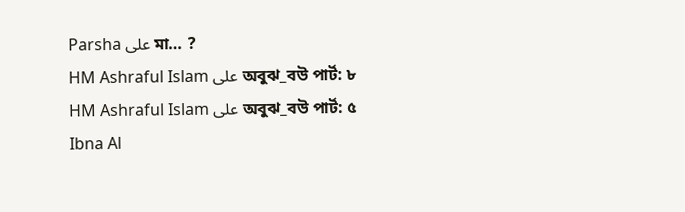Parsha على মা… ?
HM Ashraful Islam على অবুঝ_বউ পার্ট: ৮
HM Ashraful Islam على অবুঝ_বউ পার্ট: ৫
Ibna Al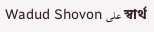Wadud Shovon على স্বার্থ